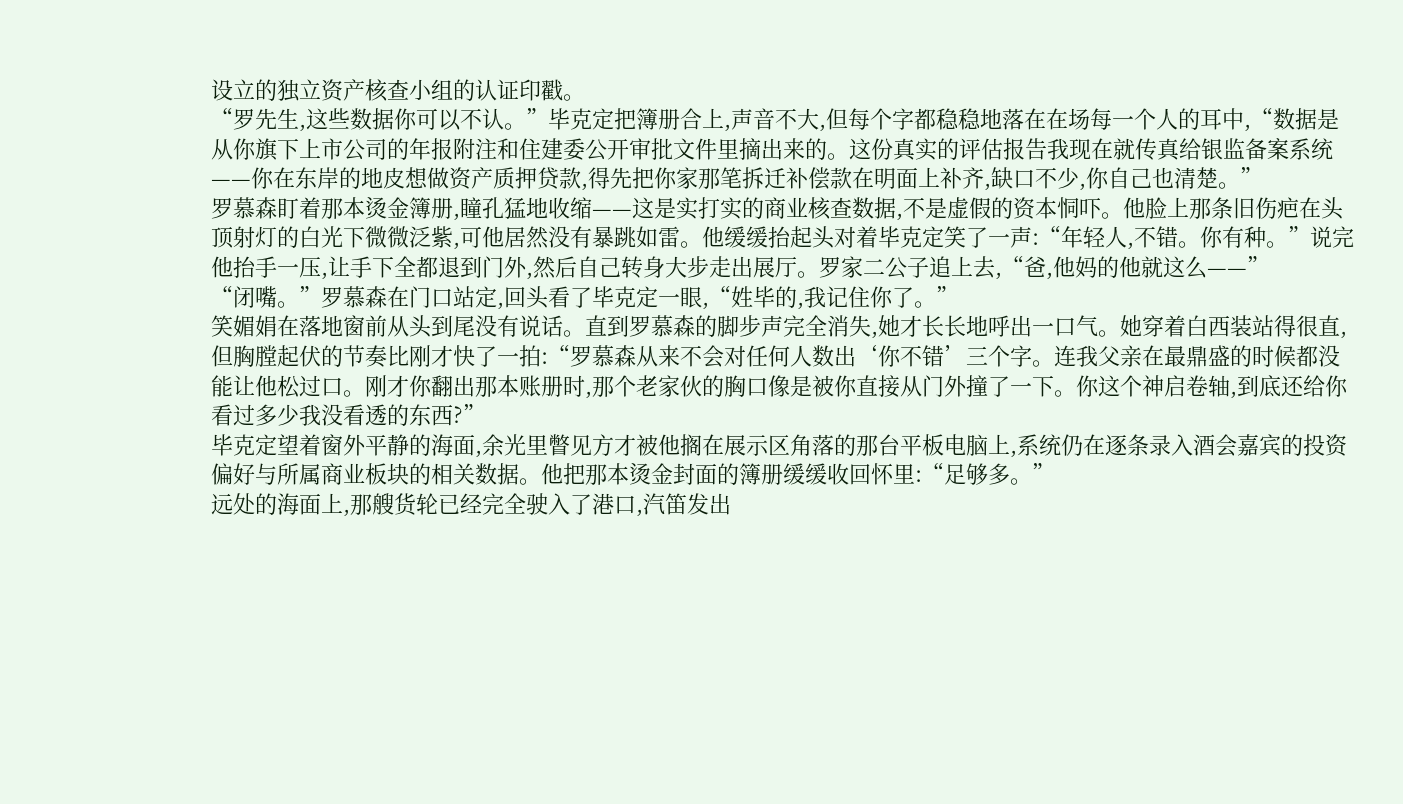设立的独立资产核查小组的认证印戳。
“罗先生,这些数据你可以不认。”毕克定把簿册合上,声音不大,但每个字都稳稳地落在在场每一个人的耳中,“数据是从你旗下上市公司的年报附注和住建委公开审批文件里摘出来的。这份真实的评估报告我现在就传真给银监备案系统——你在东岸的地皮想做资产质押贷款,得先把你家那笔拆迁补偿款在明面上补齐,缺口不少,你自己也清楚。”
罗慕森盯着那本烫金簿册,瞳孔猛地收缩——这是实打实的商业核查数据,不是虚假的资本恫吓。他脸上那条旧伤疤在头顶射灯的白光下微微泛紫,可他居然没有暴跳如雷。他缓缓抬起头对着毕克定笑了一声:“年轻人,不错。你有种。”说完他抬手一压,让手下全都退到门外,然后自己转身大步走出展厅。罗家二公子追上去,“爸,他妈的他就这么——”
“闭嘴。”罗慕森在门口站定,回头看了毕克定一眼,“姓毕的,我记住你了。”
笑媚娟在落地窗前从头到尾没有说话。直到罗慕森的脚步声完全消失,她才长长地呼出一口气。她穿着白西装站得很直,但胸膛起伏的节奏比刚才快了一拍:“罗慕森从来不会对任何人数出‘你不错’三个字。连我父亲在最鼎盛的时候都没能让他松过口。刚才你翻出那本账册时,那个老家伙的胸口像是被你直接从门外撞了一下。你这个神启卷轴,到底还给你看过多少我没看透的东西?”
毕克定望着窗外平静的海面,余光里瞥见方才被他搁在展示区角落的那台平板电脑上,系统仍在逐条录入酒会嘉宾的投资偏好与所属商业板块的相关数据。他把那本烫金封面的簿册缓缓收回怀里:“足够多。”
远处的海面上,那艘货轮已经完全驶入了港口,汽笛发出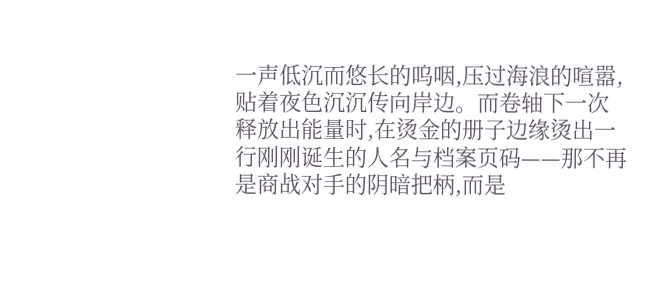一声低沉而悠长的呜咽,压过海浪的喧嚣,贴着夜色沉沉传向岸边。而卷轴下一次释放出能量时,在烫金的册子边缘烫出一行刚刚诞生的人名与档案页码——那不再是商战对手的阴暗把柄,而是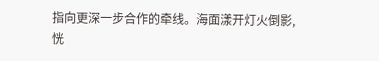指向更深一步合作的牵线。海面漾开灯火倒影,恍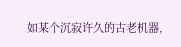如某个沉寂许久的古老机器,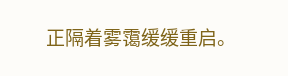正隔着雾霭缓缓重启。